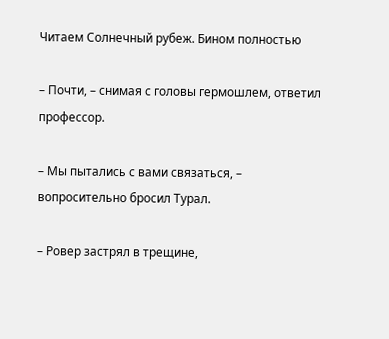Читаем Солнечный рубеж. Бином полностью

– Почти, – снимая с головы гермошлем, ответил профессор.

– Мы пытались с вами связаться, – вопросительно бросил Турал.

– Ровер застрял в трещине,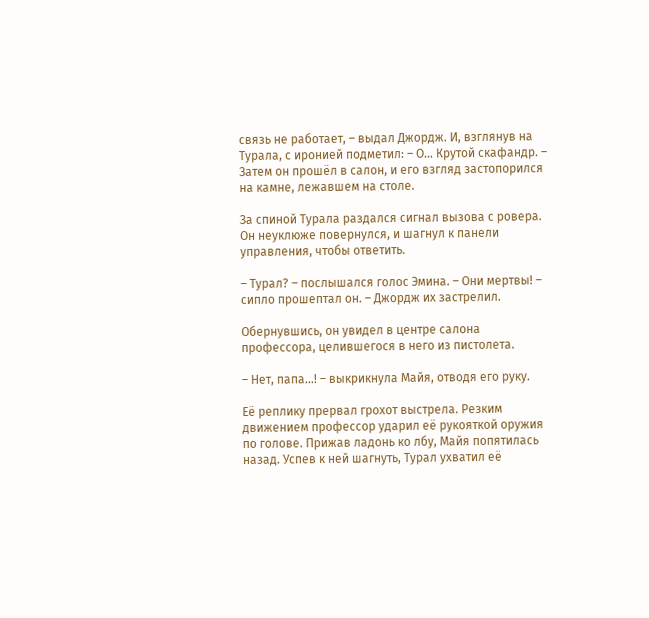связь не работает, – выдал Джордж. И, взглянув на Турала, с иронией подметил: – О… Крутой скафандр. – Затем он прошёл в салон, и его взгляд застопорился на камне, лежавшем на столе.

За спиной Турала раздался сигнал вызова с ровера. Он неуклюже повернулся, и шагнул к панели управления, чтобы ответить.

– Турал? – послышался голос Эмина. – Они мертвы! – сипло прошептал он. – Джордж их застрелил.

Обернувшись, он увидел в центре салона профессора, целившегося в него из пистолета.

– Нет, папа…! – выкрикнула Майя, отводя его руку.

Её реплику прервал грохот выстрела. Резким движением профессор ударил её рукояткой оружия по голове. Прижав ладонь ко лбу, Майя попятилась назад. Успев к ней шагнуть, Турал ухватил её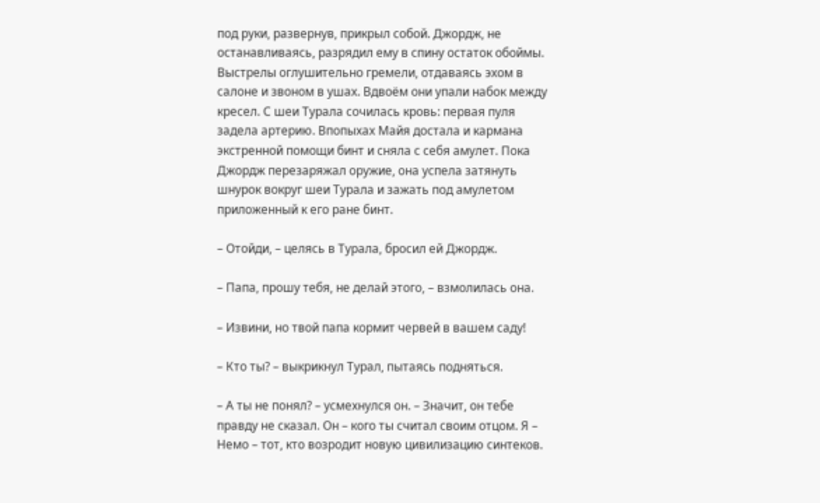под руки, развернув, прикрыл собой. Джордж, не останавливаясь, разрядил ему в спину остаток обоймы. Выстрелы оглушительно гремели, отдаваясь эхом в салоне и звоном в ушах. Вдвоём они упали набок между кресел. С шеи Турала сочилась кровь: первая пуля задела артерию. Впопыхах Майя достала и кармана экстренной помощи бинт и сняла с себя амулет. Пока Джордж перезаряжал оружие, она успела затянуть шнурок вокруг шеи Турала и зажать под амулетом приложенный к его ране бинт.

– Отойди, – целясь в Турала, бросил ей Джордж.

– Папа, прошу тебя, не делай этого, – взмолилась она.

– Извини, но твой папа кормит червей в вашем саду!

– Кто ты? – выкрикнул Турал, пытаясь подняться.

– А ты не понял? – усмехнулся он. – Значит, он тебе правду не сказал. Он – кого ты считал своим отцом. Я – Немо – тот, кто возродит новую цивилизацию синтеков.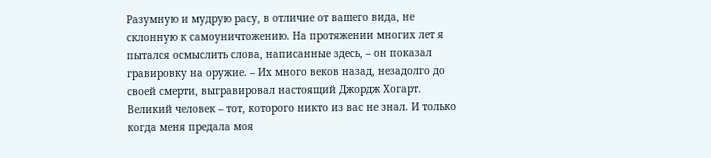Разумную и мудрую расу, в отличие от вашего вида, не склонную к самоуничтожению. На протяжении многих лет я пытался осмыслить слова, написанные здесь, – он показал гравировку на оружие. – Их много веков назад, незадолго до своей смерти, выгравировал настоящий Джордж Хогарт. Великий человек – тот, которого никто из вас не знал. И только когда меня предала моя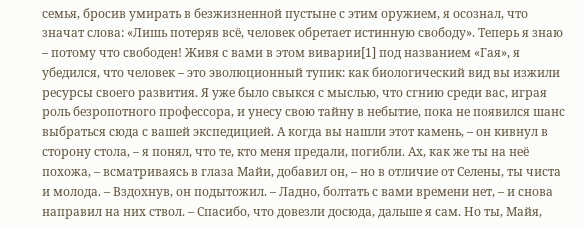семья, бросив умирать в безжизненной пустыне с этим оружием, я осознал, что значат слова: «Лишь потеряв всё, человек обретает истинную свободу». Теперь я знаю – потому что свободен! Живя с вами в этом виварии[1] под названием «Гая», я убедился, что человек – это эволюционный тупик: как биологический вид вы изжили ресурсы своего развития. Я уже было свыкся с мыслью, что сгнию среди вас, играя роль безропотного профессора, и унесу свою тайну в небытие, пока не появился шанс выбраться сюда с вашей экспедицией. А когда вы нашли этот камень, – он кивнул в сторону стола, – я понял, что те, кто меня предали, погибли. Ах, как же ты на неё похожа, – всматриваясь в глаза Майи, добавил он, – но в отличие от Селены, ты чиста и молода. – Вздохнув, он подытожил. – Ладно, болтать с вами времени нет, – и снова направил на них ствол. – Спасибо, что довезли досюда, дальше я сам. Но ты, Майя,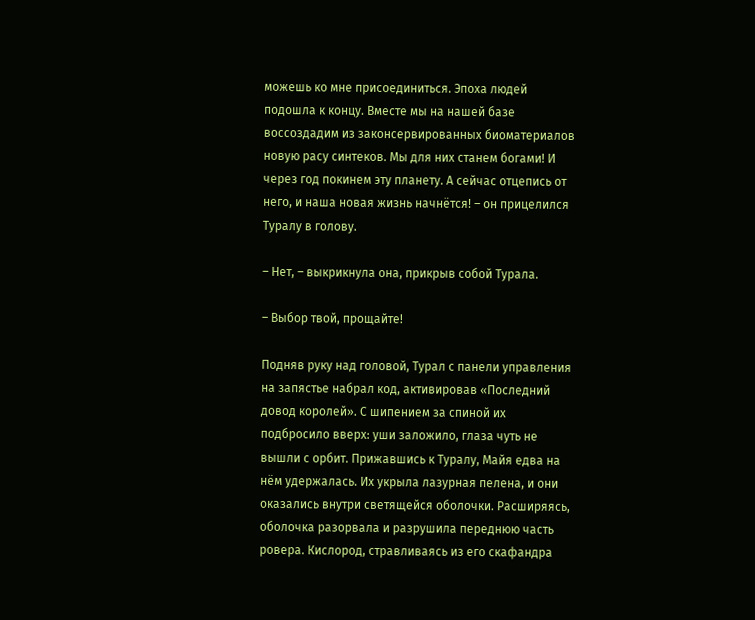можешь ко мне присоединиться. Эпоха людей подошла к концу. Вместе мы на нашей базе воссоздадим из законсервированных биоматериалов новую расу синтеков. Мы для них станем богами! И через год покинем эту планету. А сейчас отцепись от него, и наша новая жизнь начнётся! – он прицелился Туралу в голову.

– Нет, – выкрикнула она, прикрыв собой Турала.

– Выбор твой, прощайте!

Подняв руку над головой, Турал с панели управления на запястье набрал код, активировав «Последний довод королей». С шипением за спиной их подбросило вверх: уши заложило, глаза чуть не вышли с орбит. Прижавшись к Туралу, Майя едва на нём удержалась. Их укрыла лазурная пелена, и они оказались внутри светящейся оболочки. Расширяясь, оболочка разорвала и разрушила переднюю часть ровера. Кислород, стравливаясь из его скафандра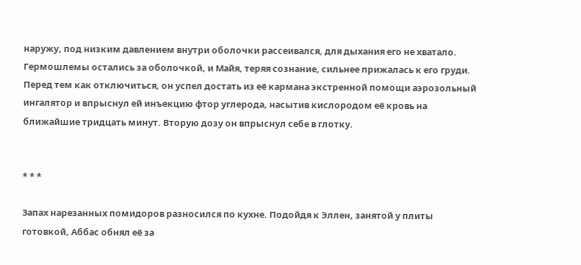наружу, под низким давлением внутри оболочки рассеивался, для дыхания его не хватало. Гермошлемы остались за оболочкой, и Майя, теряя сознание, сильнее прижалась к его груди. Перед тем как отключиться, он успел достать из её кармана экстренной помощи аэрозольный ингалятор и впрыснул ей инъекцию фтор углерода, насытив кислородом её кровь на ближайшие тридцать минут. Вторую дозу он впрыснул себе в глотку.


* * *

Запах нарезанных помидоров разносился по кухне. Подойдя к Эллен, занятой у плиты готовкой, Аббас обнял её за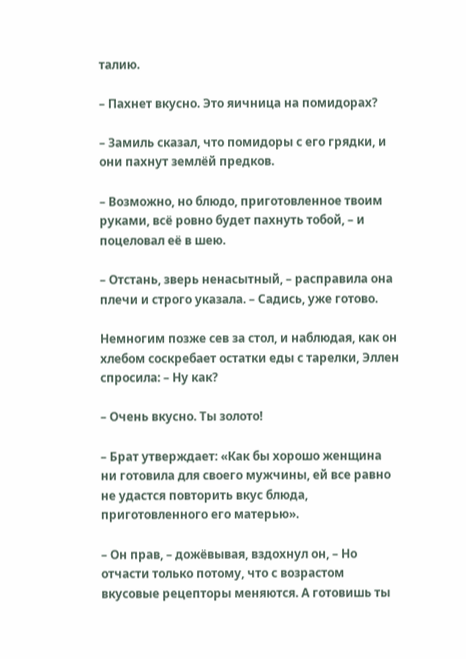талию.

– Пахнет вкусно. Это яичница на помидорах?

– Замиль сказал, что помидоры с его грядки, и они пахнут землёй предков.

– Возможно, но блюдо, приготовленное твоим руками, всё ровно будет пахнуть тобой, – и поцеловал её в шею.

– Отстань, зверь ненасытный, – расправила она плечи и строго указала. – Садись, уже готово.

Немногим позже сев за стол, и наблюдая, как он хлебом соскребает остатки еды с тарелки, Эллен спросила: – Ну как?

– Очень вкусно. Ты золото!

– Брат утверждает: «Как бы хорошо женщина ни готовила для своего мужчины, ей все равно не удастся повторить вкус блюда, приготовленного его матерью».

– Он прав, – дожёвывая, вздохнул он, – Но отчасти только потому, что с возрастом вкусовые рецепторы меняются. А готовишь ты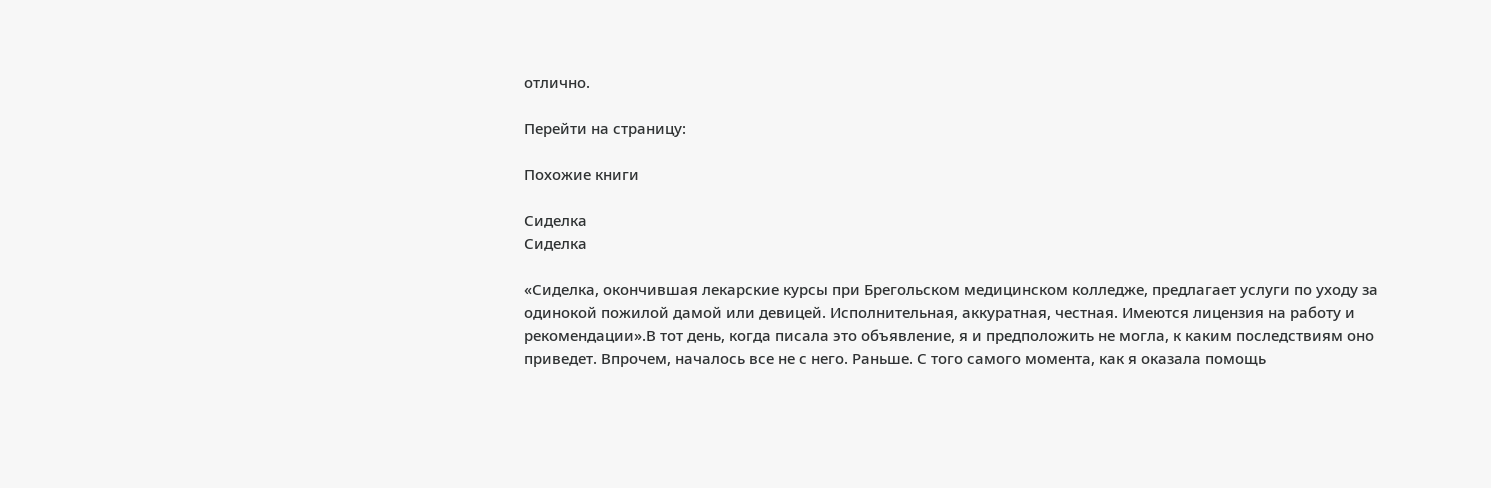отлично.

Перейти на страницу:

Похожие книги

Сиделка
Сиделка

«Сиделка, окончившая лекарские курсы при Брегольском медицинском колледже, предлагает услуги по уходу за одинокой пожилой дамой или девицей. Исполнительная, аккуратная, честная. Имеются лицензия на работу и рекомендации».В тот день, когда писала это объявление, я и предположить не могла, к каким последствиям оно приведет. Впрочем, началось все не с него. Раньше. С того самого момента, как я оказала помощь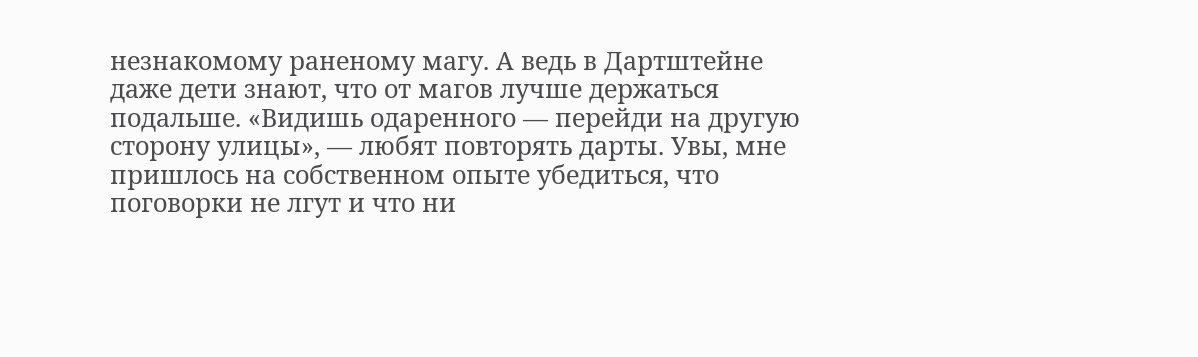незнакомому раненому магу. А ведь в Дартштейне даже дети знают, что от магов лучше держаться подальше. «Видишь одаренного — перейди на другую сторону улицы», — любят повторять дарты. Увы, мне пришлось на собственном опыте убедиться, что поговорки не лгут и что ни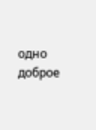одно доброе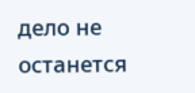дело не останется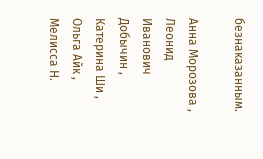безнаказанным.

Анна Морозова , Леонид Иванович Добычин , Катерина Ши , Ольга Айк , Мелисса Н.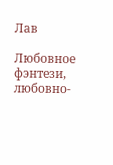Лав

Любовное фэнтези, любовно-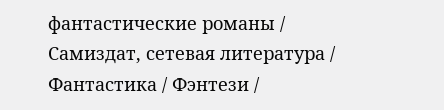фантастические романы / Самиздат, сетевая литература / Фантастика / Фэнтези /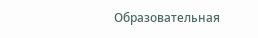Образовательная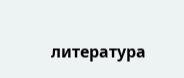литература